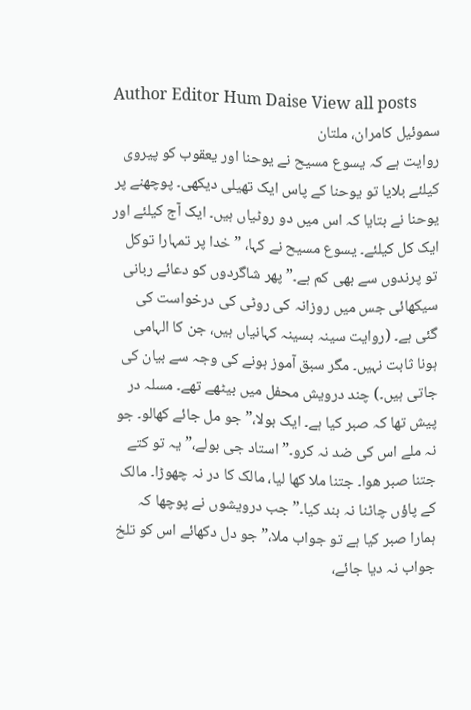Author Editor Hum Daise View all posts
سموئیل کامران، ملتان
روایت ہے کہ یسوع مسیح نے یوحنا اور یعقوب کو پیروی کیلئے بلایا تو یوحنا کے پاس ایک تھیلی دیکھی۔ پوچھنے پر یوحنا نے بتایا کہ اس میں دو روٹیاں ہیں۔ ایک آج کیلئے اور ایک کل کیلئے۔ یسوع مسیح نے کہا، ” خدا پر تمہارا توکل تو پرندوں سے بھی کم ہے۔” پھر شاگردوں کو دعائے ربانی سیکھائی جس میں روزانہ کی روٹی کی درخواست کی گئی ہے۔ (روایت سینہ بسینہ کہانیاں ہیں، جن کا الہامی ہونا ثابت نہیں۔ مگر سبق آموز ہونے کی وجہ سے بیان کی جاتی ہیں۔) چند درویش محفل میں بیٹھے تھے۔ مسلہ در پیش تھا کہ صبر کیا ہے۔ ایک بولا،” جو مل جائے کھالو۔ جو نہ ملے اس کی ضد نہ کرو۔” استاد جی بولے،” یہ تو کتے جتنا صبر ھوا۔ جتنا ملا کھا لیا، مالک کا در نہ چھوڑا۔ مالک کے پاؤں چاٹنا نہ بند کیا۔” جب درویشوں نے پوچھا کہ ہمارا صبر کیا ہے تو جواب ملا،” جو دل دکھائے اس کو تلخ جواب نہ دیا جائے،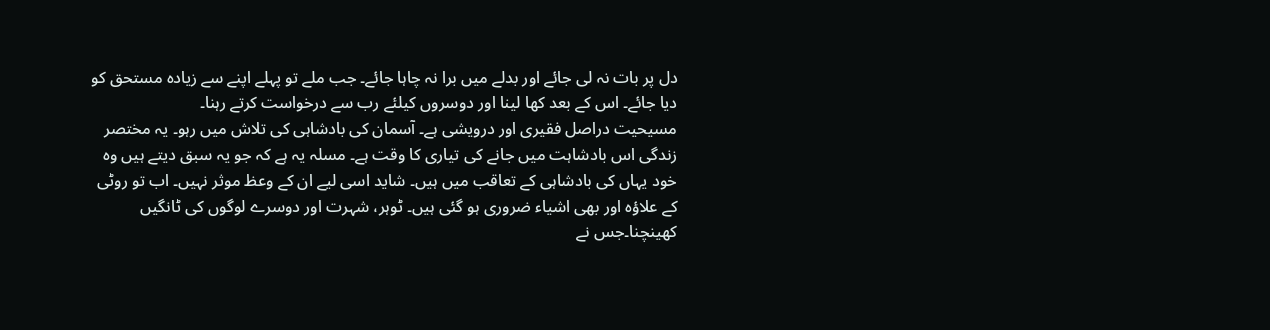دل پر بات نہ لی جائے اور بدلے میں برا نہ چاہا جائے۔ جب ملے تو پہلے اپنے سے زیادہ مستحق کو دیا جائے۔ اس کے بعد کھا لینا اور دوسروں کیلئے رب سے درخواست کرتے رہنا۔
مسیحیت دراصل فقیری اور درویشی ہے۔ آسمان کی بادشاہی کی تلاش میں رہو۔ یہ مختصر زندگی اس بادشاہت میں جانے کی تیاری کا وقت ہے۔ مسلہ یہ ہے کہ جو یہ سبق دیتے ہیں وہ خود یہاں کی بادشاہی کے تعاقب میں ہیں۔ شاید اسی لیے ان کے وعظ موثر نہیں۔ اب تو روٹی کے علاؤہ اور بھی اشیاء ضروری ہو گئی ہیں۔ ٹوہر، شہرت اور دوسرے لوگوں کی ٹانگیں کھینچنا۔جس نے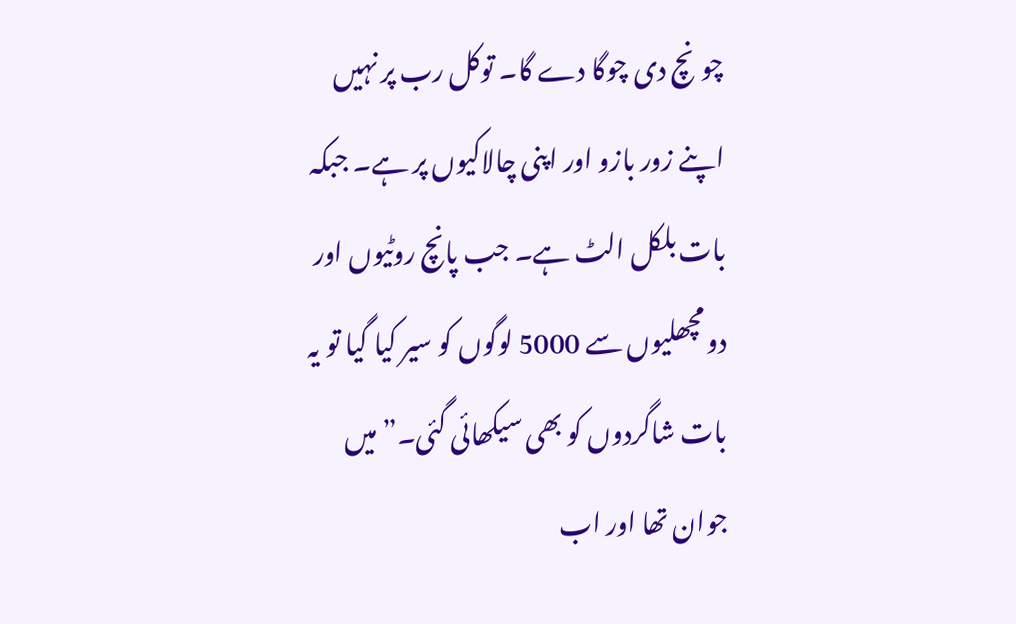چونچ دی چوگا دے گا۔ توکل رب پر نہیں اپنے زور بازو اور اپنی چالاکیوں پر ہے۔ جبکہ بات بلکل الٹ ہے۔ جب پانچ روٹیوں اور دو مچھلیوں سے 5000 لوگوں کو سیر کیا گیا تو یہ بات شاگردوں کو بھی سیکھائی گئی۔” میں جوان تھا اور اب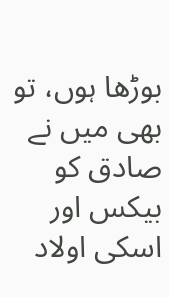بوڑھا ہوں، تو بھی میں نے صادق کو بیکس اور اسکی اولاد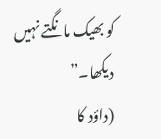کو بھیک مانگتے نہیں دیکھا۔”
(داؤد کا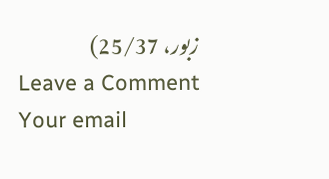زبور، 25/37)
Leave a Comment
Your email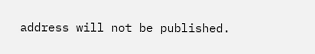address will not be published.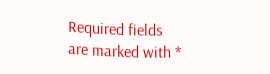Required fields are marked with *